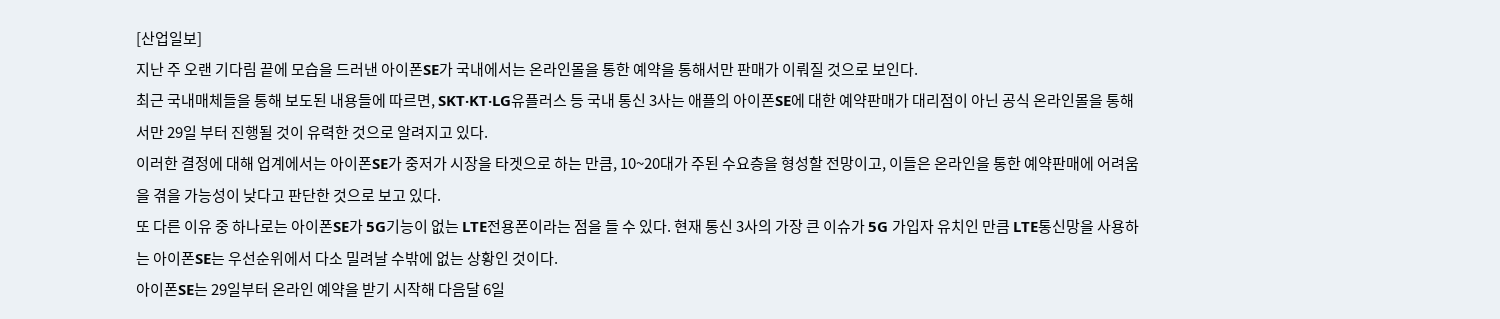[산업일보]
지난 주 오랜 기다림 끝에 모습을 드러낸 아이폰SE가 국내에서는 온라인몰을 통한 예약을 통해서만 판매가 이뤄질 것으로 보인다.
최근 국내매체들을 통해 보도된 내용들에 따르면, SKT‧KT‧LG유플러스 등 국내 통신 3사는 애플의 아이폰SE에 대한 예약판매가 대리점이 아닌 공식 온라인몰을 통해서만 29일 부터 진행될 것이 유력한 것으로 알려지고 있다.
이러한 결정에 대해 업계에서는 아이폰SE가 중저가 시장을 타겟으로 하는 만큼, 10~20대가 주된 수요층을 형성할 전망이고, 이들은 온라인을 통한 예약판매에 어려움을 겪을 가능성이 낮다고 판단한 것으로 보고 있다.
또 다른 이유 중 하나로는 아이폰SE가 5G기능이 없는 LTE전용폰이라는 점을 들 수 있다. 현재 통신 3사의 가장 큰 이슈가 5G 가입자 유치인 만큼 LTE통신망을 사용하는 아이폰SE는 우선순위에서 다소 밀려날 수밖에 없는 상황인 것이다.
아이폰SE는 29일부터 온라인 예약을 받기 시작해 다음달 6일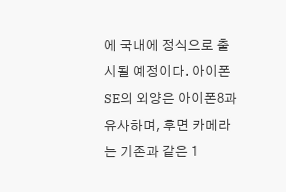에 국내에 정식으로 출시될 예정이다. 아이폰SE의 외양은 아이폰8과 유사하며, 후면 카메라는 기존과 같은 1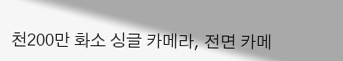천200만 화소 싱글 카메라, 전면 카메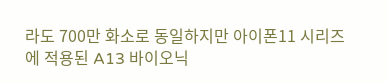라도 700만 화소로 동일하지만 아이폰11 시리즈에 적용된 A13 바이오닉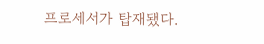프로세서가 탑재됐다.